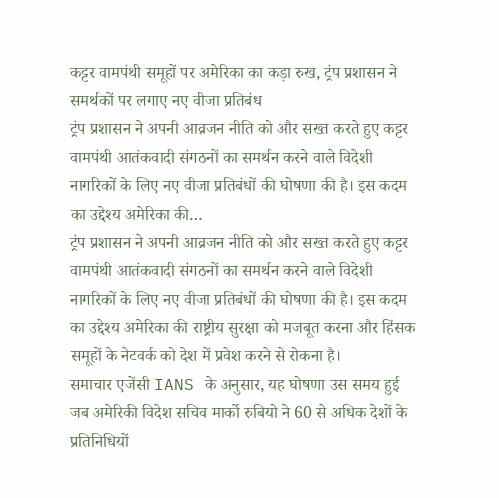कट्टर वामपंथी समूहों पर अमेरिका का कड़ा रुख, ट्रंप प्रशासन ने समर्थकों पर लगाए नए वीजा प्रतिबंध
ट्रंप प्रशासन ने अपनी आव्रजन नीति को और सख्त करते हुए कट्टर वामपंथी आतंकवादी संगठनों का समर्थन करने वाले विदेशी नागरिकों के लिए नए वीजा प्रतिबंधों की घोषणा की है। इस कदम का उद्देश्य अमेरिका की…
ट्रंप प्रशासन ने अपनी आव्रजन नीति को और सख्त करते हुए कट्टर वामपंथी आतंकवादी संगठनों का समर्थन करने वाले विदेशी नागरिकों के लिए नए वीजा प्रतिबंधों की घोषणा की है। इस कदम का उद्देश्य अमेरिका की राष्ट्रीय सुरक्षा को मजबूत करना और हिंसक समूहों के नेटवर्क को देश में प्रवेश करने से रोकना है।
समाचार एजेंसी IANS के अनुसार, यह घोषणा उस समय हुई जब अमेरिकी विदेश सचिव मार्को रुबियो ने 60 से अधिक देशों के प्रतिनिधियों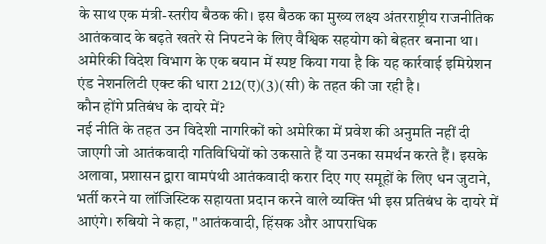के साथ एक मंत्री-स्तरीय बैठक की। इस बैठक का मुख्य लक्ष्य अंतरराष्ट्रीय राजनीतिक आतंकवाद के बढ़ते खतरे से निपटने के लिए वैश्विक सहयोग को बेहतर बनाना था। अमेरिकी विदेश विभाग के एक बयान में स्पष्ट किया गया है कि यह कार्रवाई इमिग्रेशन एंड नेशनलिटी एक्ट की धारा 212(ए)(3)(सी) के तहत की जा रही है।
कौन होंगे प्रतिबंध के दायरे में?
नई नीति के तहत उन विदेशी नागरिकों को अमेरिका में प्रवेश की अनुमति नहीं दी जाएगी जो आतंकवादी गतिविधियों को उकसाते हैं या उनका समर्थन करते हैं। इसके अलावा, प्रशासन द्वारा वामपंथी आतंकवादी करार दिए गए समूहों के लिए धन जुटाने, भर्ती करने या लॉजिस्टिक सहायता प्रदान करने वाले व्यक्ति भी इस प्रतिबंध के दायरे में आएंगे। रुबियो ने कहा, "आतंकवादी, हिंसक और आपराधिक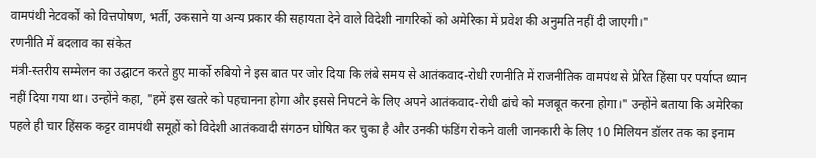वामपंथी नेटवर्कों को वित्तपोषण, भर्ती, उकसाने या अन्य प्रकार की सहायता देने वाले विदेशी नागरिकों को अमेरिका में प्रवेश की अनुमति नहीं दी जाएगी।"
रणनीति में बदलाव का संकेत
मंत्री-स्तरीय सम्मेलन का उद्घाटन करते हुए मार्को रुबियो ने इस बात पर जोर दिया कि लंबे समय से आतंकवाद-रोधी रणनीति में राजनीतिक वामपंथ से प्रेरित हिंसा पर पर्याप्त ध्यान नहीं दिया गया था। उन्होंने कहा, "हमें इस खतरे को पहचानना होगा और इससे निपटने के लिए अपने आतंकवाद-रोधी ढांचे को मजबूत करना होगा।" उन्होंने बताया कि अमेरिका पहले ही चार हिंसक कट्टर वामपंथी समूहों को विदेशी आतंकवादी संगठन घोषित कर चुका है और उनकी फंडिंग रोकने वाली जानकारी के लिए 10 मिलियन डॉलर तक का इनाम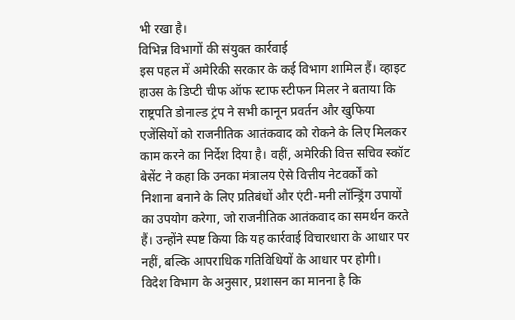भी रखा है।
विभिन्न विभागों की संयुक्त कार्रवाई
इस पहल में अमेरिकी सरकार के कई विभाग शामिल हैं। व्हाइट हाउस के डिप्टी चीफ ऑफ स्टाफ स्टीफन मिलर ने बताया कि राष्ट्रपति डोनाल्ड ट्रंप ने सभी कानून प्रवर्तन और खुफिया एजेंसियों को राजनीतिक आतंकवाद को रोकने के लिए मिलकर काम करने का निर्देश दिया है। वहीं, अमेरिकी वित्त सचिव स्कॉट बेसेंट ने कहा कि उनका मंत्रालय ऐसे वित्तीय नेटवर्कों को निशाना बनाने के लिए प्रतिबंधों और एंटी-मनी लॉन्ड्रिंग उपायों का उपयोग करेगा, जो राजनीतिक आतंकवाद का समर्थन करते हैं। उन्होंने स्पष्ट किया कि यह कार्रवाई विचारधारा के आधार पर नहीं, बल्कि आपराधिक गतिविधियों के आधार पर होगी।
विदेश विभाग के अनुसार, प्रशासन का मानना है कि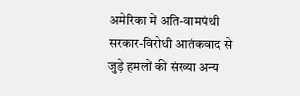अमेरिका में अति-वामपंथी सरकार-विरोधी आतंकवाद से जुड़े हमलों की संख्या अन्य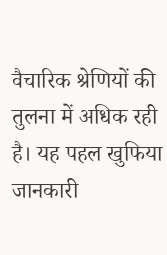वैचारिक श्रेणियों की तुलना में अधिक रही है। यह पहल खुफिया जानकारी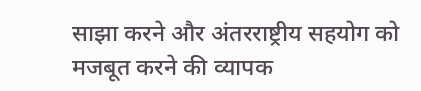साझा करने और अंतरराष्ट्रीय सहयोग को मजबूत करने की व्यापक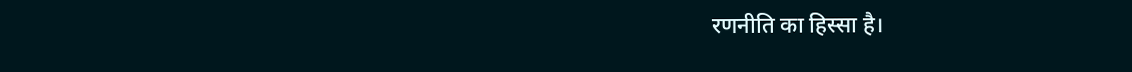रणनीति का हिस्सा है।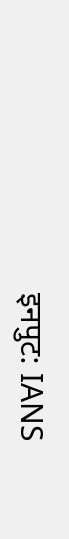इनपुट: IANS